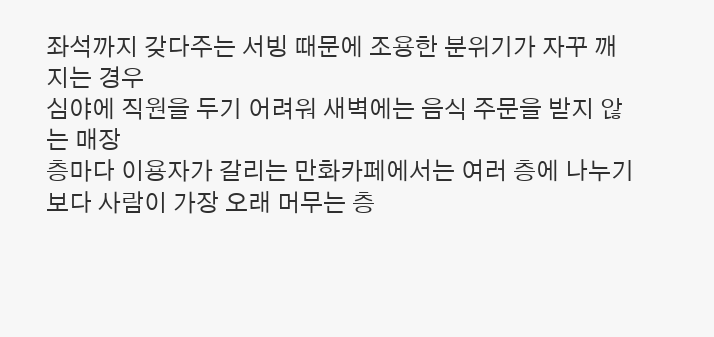좌석까지 갖다주는 서빙 때문에 조용한 분위기가 자꾸 깨지는 경우
심야에 직원을 두기 어려워 새벽에는 음식 주문을 받지 않는 매장
층마다 이용자가 갈리는 만화카페에서는 여러 층에 나누기보다 사람이 가장 오래 머무는 층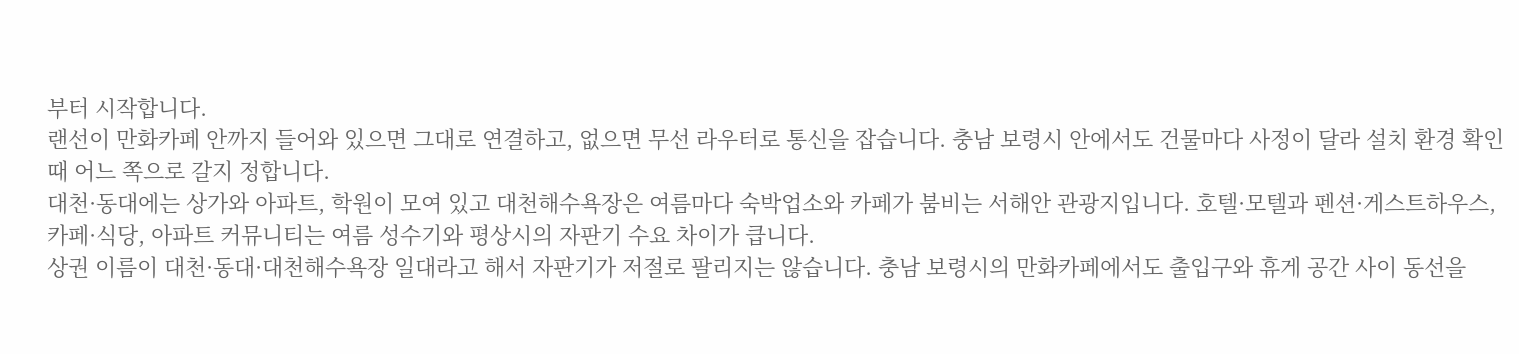부터 시작합니다.
랜선이 만화카페 안까지 들어와 있으면 그대로 연결하고, 없으면 무선 라우터로 통신을 잡습니다. 충남 보령시 안에서도 건물마다 사정이 달라 설치 환경 확인 때 어느 쪽으로 갈지 정합니다.
대천·동대에는 상가와 아파트, 학원이 모여 있고 대천해수욕장은 여름마다 숙박업소와 카페가 붐비는 서해안 관광지입니다. 호텔·모텔과 펜션·게스트하우스, 카페·식당, 아파트 커뮤니티는 여름 성수기와 평상시의 자판기 수요 차이가 큽니다.
상권 이름이 대천·동대·대천해수욕장 일대라고 해서 자판기가 저절로 팔리지는 않습니다. 충남 보령시의 만화카페에서도 출입구와 휴게 공간 사이 동선을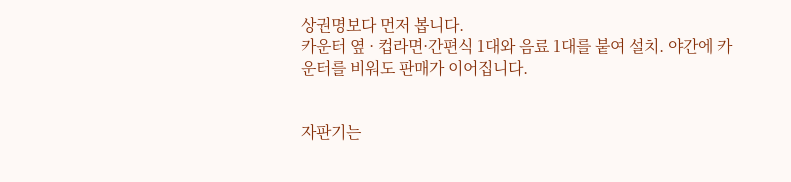상권명보다 먼저 봅니다.
카운터 옆 · 컵라면·간편식 1대와 음료 1대를 붙여 설치. 야간에 카운터를 비워도 판매가 이어집니다.


자판기는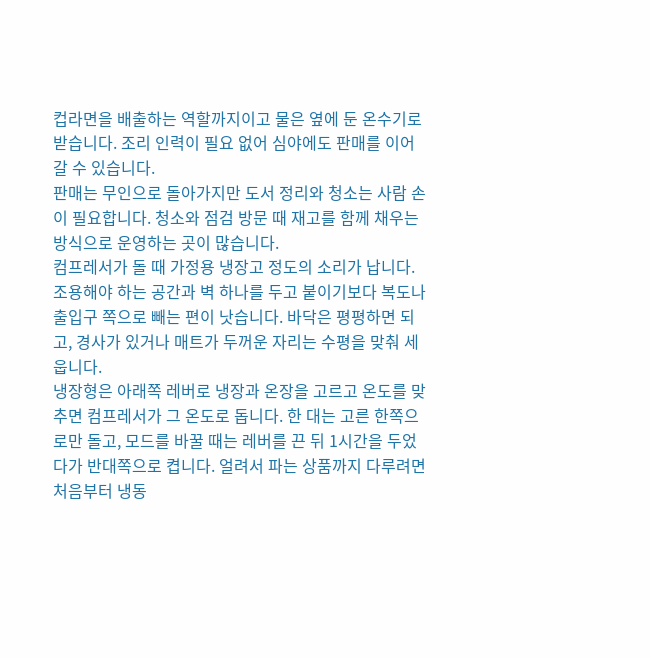컵라면을 배출하는 역할까지이고 물은 옆에 둔 온수기로 받습니다. 조리 인력이 필요 없어 심야에도 판매를 이어 갈 수 있습니다.
판매는 무인으로 돌아가지만 도서 정리와 청소는 사람 손이 필요합니다. 청소와 점검 방문 때 재고를 함께 채우는 방식으로 운영하는 곳이 많습니다.
컴프레서가 돌 때 가정용 냉장고 정도의 소리가 납니다. 조용해야 하는 공간과 벽 하나를 두고 붙이기보다 복도나 출입구 쪽으로 빼는 편이 낫습니다. 바닥은 평평하면 되고, 경사가 있거나 매트가 두꺼운 자리는 수평을 맞춰 세웁니다.
냉장형은 아래쪽 레버로 냉장과 온장을 고르고 온도를 맞추면 컴프레서가 그 온도로 돕니다. 한 대는 고른 한쪽으로만 돌고, 모드를 바꿀 때는 레버를 끈 뒤 1시간을 두었다가 반대쪽으로 켭니다. 얼려서 파는 상품까지 다루려면 처음부터 냉동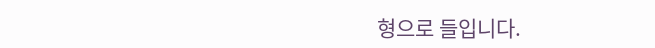형으로 들입니다.